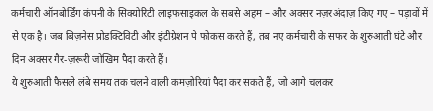कर्मचारी ऑनबोर्डिंग कंपनी के सिक्योरिटी लाइफसाइकल के सबसे अहम – और अक्सर नज़रअंदाज़ किए गए – पड़ावों में से एक है। जब बिज़नेस प्रोडक्टिविटी और इंटीग्रेशन पे फोकस करते हैं, तब नए कर्मचारी के सफर के शुरुआती घंटे और दिन अक्सर गैर-ज़रूरी जोखिम पैदा करते हैं।
ये शुरुआती फैसले लंबे समय तक चलने वाली कमज़ोरियां पैदा कर सकते हैं, जो आगे चलकर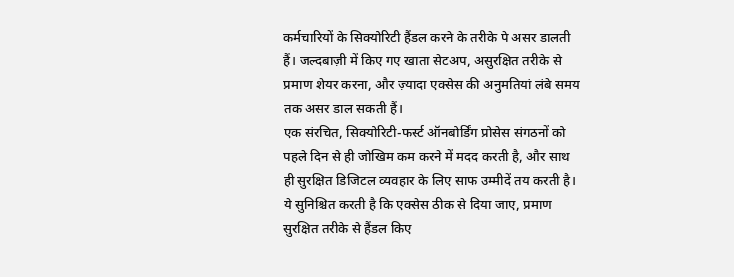कर्मचारियों के सिक्योरिटी हैंडल करने के तरीके पे असर डालती हैं। जल्दबाज़ी में किए गए खाता सेटअप, असुरक्षित तरीके से प्रमाण शेयर करना, और ज़्यादा एक्सेस की अनुमतियां लंबे समय तक असर डाल सकती हैं।
एक संरचित, सिक्योरिटी-फर्स्ट ऑनबोर्डिंग प्रोसेस संगठनों को पहले दिन से ही जोखिम कम करने में मदद करती है, और साथ ही सुरक्षित डिजिटल व्यवहार के लिए साफ उम्मीदें तय करती है। ये सुनिश्चित करती है कि एक्सेस ठीक से दिया जाए, प्रमाण सुरक्षित तरीके से हैंडल किए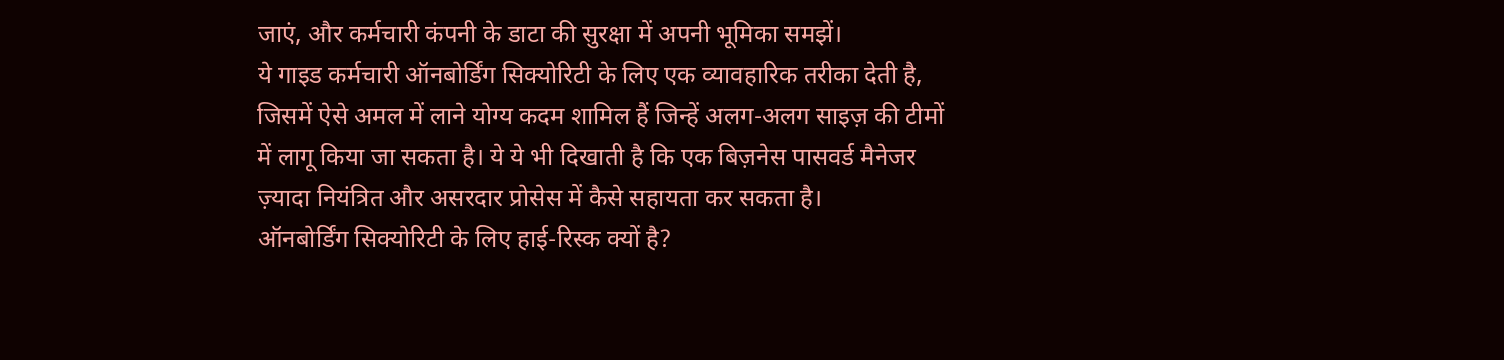जाएं, और कर्मचारी कंपनी के डाटा की सुरक्षा में अपनी भूमिका समझें।
ये गाइड कर्मचारी ऑनबोर्डिंग सिक्योरिटी के लिए एक व्यावहारिक तरीका देती है, जिसमें ऐसे अमल में लाने योग्य कदम शामिल हैं जिन्हें अलग-अलग साइज़ की टीमों में लागू किया जा सकता है। ये ये भी दिखाती है कि एक बिज़नेस पासवर्ड मैनेजर ज़्यादा नियंत्रित और असरदार प्रोसेस में कैसे सहायता कर सकता है।
ऑनबोर्डिंग सिक्योरिटी के लिए हाई-रिस्क क्यों है?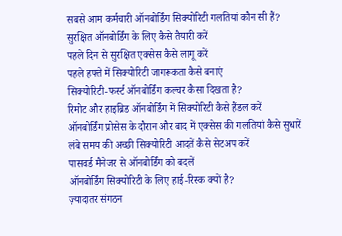सबसे आम कर्मचारी ऑनबोर्डिंग सिक्योरिटी गलतियां कौन सी हैं?
सुरक्षित ऑनबोर्डिंग के लिए कैसे तैयारी करें
पहले दिन से सुरक्षित एक्सेस कैसे लागू करें
पहले हफ्ते में सिक्योरिटी जागरूकता कैसे बनाएं
सिक्योरिटी-फर्स्ट ऑनबोर्डिंग कल्चर कैसा दिखता है?
रिमोट और हाइब्रिड ऑनबोर्डिंग में सिक्योरिटी कैसे हैंडल करें
ऑनबोर्डिंग प्रोसेस के दौरान और बाद में एक्सेस की गलतियां कैसे सुधारें
लंबे समय की अच्छी सिक्योरिटी आदतें कैसे सेटअप करें
पासवर्ड मैनेजर से ऑनबोर्डिंग को बदलें
ऑनबोर्डिंग सिक्योरिटी के लिए हाई-रिस्क क्यों है?
ज़्यादातर संगठन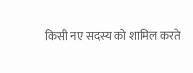किसी नए सदस्य को शामिल करते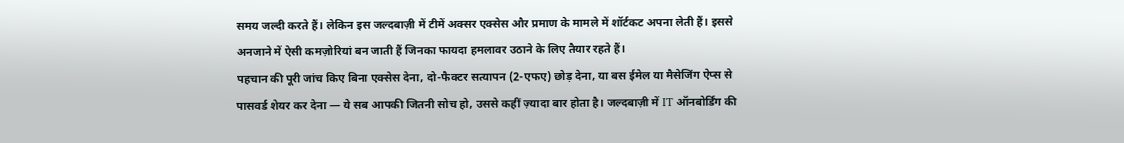समय जल्दी करते हैं। लेकिन इस जल्दबाज़ी में टीमें अक्सर एक्सेस और प्रमाण के मामले में शॉर्टकट अपना लेती हैं। इससे अनजाने में ऐसी कमज़ोरियां बन जाती हैं जिनका फायदा हमलावर उठाने के लिए तैयार रहते हैं।
पहचान की पूरी जांच किए बिना एक्सेस देना, दो-फैक्टर सत्यापन (2-एफए) छोड़ देना, या बस ईमेल या मैसेजिंग ऐप्स से पासवर्ड शेयर कर देना — ये सब आपकी जितनी सोच हो, उससे कहीं ज़्यादा बार होता है। जल्दबाज़ी में IT ऑनबोर्डिंग की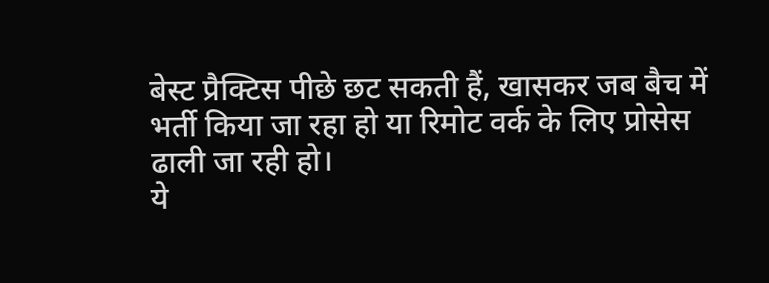बेस्ट प्रैक्टिस पीछे छट सकती हैं, खासकर जब बैच में भर्ती किया जा रहा हो या रिमोट वर्क के लिए प्रोसेस ढाली जा रही हो।
ये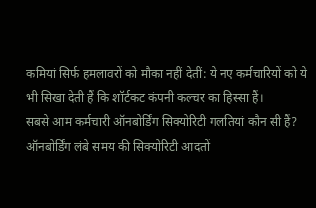कमियां सिर्फ हमलावरों को मौका नहीं देतीं: ये नए कर्मचारियों को ये भी सिखा देती हैं कि शॉर्टकट कंपनी कल्चर का हिस्सा हैं।
सबसे आम कर्मचारी ऑनबोर्डिंग सिक्योरिटी गलतियां कौन सी हैं?
ऑनबोर्डिंग लंबे समय की सिक्योरिटी आदतों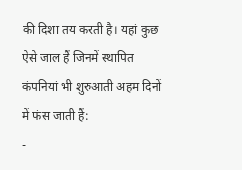की दिशा तय करती है। यहां कुछ ऐसे जाल हैं जिनमें स्थापित कंपनियां भी शुरुआती अहम दिनों में फंस जाती हैं:
-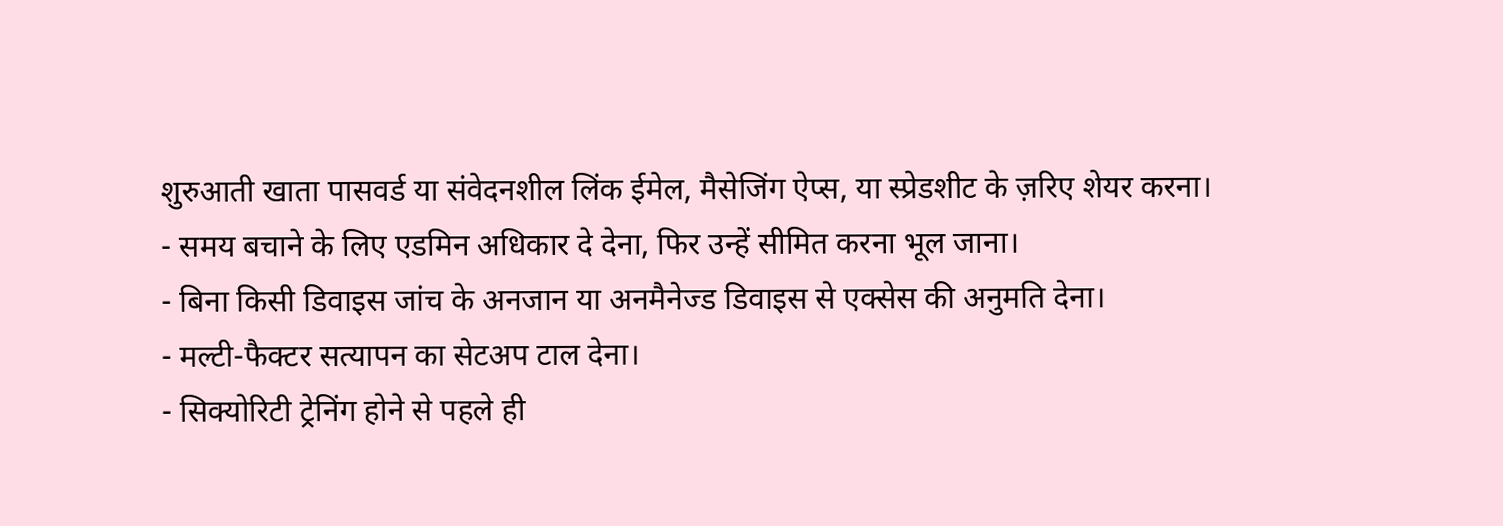शुरुआती खाता पासवर्ड या संवेदनशील लिंक ईमेल, मैसेजिंग ऐप्स, या स्प्रेडशीट के ज़रिए शेयर करना।
- समय बचाने के लिए एडमिन अधिकार दे देना, फिर उन्हें सीमित करना भूल जाना।
- बिना किसी डिवाइस जांच के अनजान या अनमैनेज्ड डिवाइस से एक्सेस की अनुमति देना।
- मल्टी-फैक्टर सत्यापन का सेटअप टाल देना।
- सिक्योरिटी ट्रेनिंग होने से पहले ही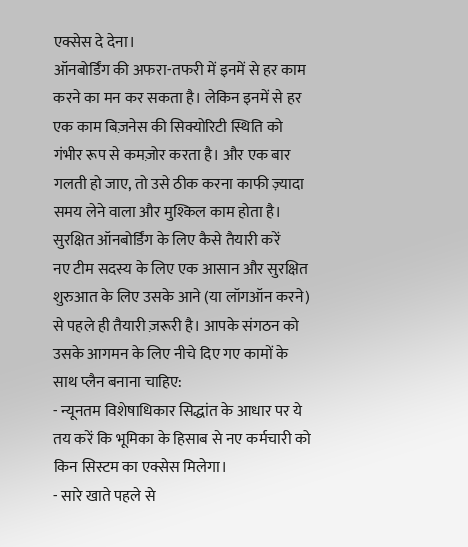एक्सेस दे देना।
ऑनबोर्डिंग की अफरा-तफरी में इनमें से हर काम करने का मन कर सकता है। लेकिन इनमें से हर एक काम बिज़नेस की सिक्योरिटी स्थिति को गंभीर रूप से कमज़ोर करता है। और एक बार गलती हो जाए, तो उसे ठीक करना काफी ज़्यादा समय लेने वाला और मुश्किल काम होता है।
सुरक्षित ऑनबोर्डिंग के लिए कैसे तैयारी करें
नए टीम सदस्य के लिए एक आसान और सुरक्षित शुरुआत के लिए उसके आने (या लॉगऑन करने) से पहले ही तैयारी ज़रूरी है। आपके संगठन को उसके आगमन के लिए नीचे दिए गए कामों के साथ प्लैन बनाना चाहिए:
- न्यूनतम विशेषाधिकार सिद्धांत के आधार पर ये तय करें कि भूमिका के हिसाब से नए कर्मचारी को किन सिस्टम का एक्सेस मिलेगा।
- सारे खाते पहले से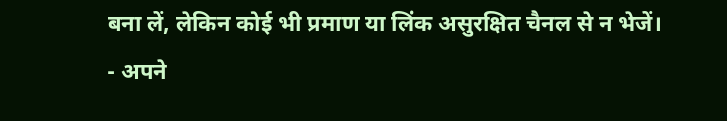बना लें, लेकिन कोई भी प्रमाण या लिंक असुरक्षित चैनल से न भेजें।
- अपने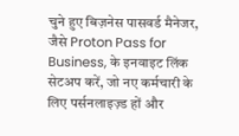चुने हुए बिज़नेस पासवर्ड मैनेजर, जैसे Proton Pass for Business, के इनवाइट लिंक सेटअप करें, जो नए कर्मचारी के लिए पर्सनलाइज़्ड हों और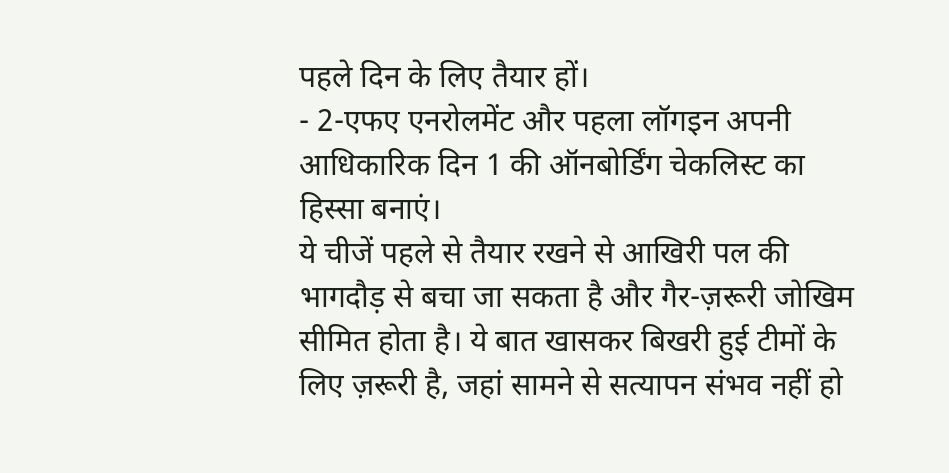पहले दिन के लिए तैयार हों।
- 2-एफए एनरोलमेंट और पहला लॉगइन अपनी आधिकारिक दिन 1 की ऑनबोर्डिंग चेकलिस्ट का हिस्सा बनाएं।
ये चीजें पहले से तैयार रखने से आखिरी पल की भागदौड़ से बचा जा सकता है और गैर-ज़रूरी जोखिम सीमित होता है। ये बात खासकर बिखरी हुई टीमों के लिए ज़रूरी है, जहां सामने से सत्यापन संभव नहीं हो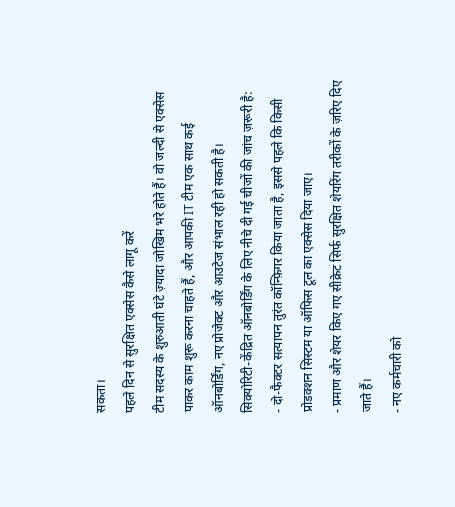सकता।
पहले दिन से सुरक्षित एक्सेस कैसे लागू करें
टीम सदस्य के शुरुआती घंटे ज़्यादा जोखिम भरे होते हैं। वो जल्दी से एक्सेस पाकर काम शुरू करना चाहते हैं, और आपकी IT टीम एक साथ कई ऑनबोर्डिंग, नए प्रोजेक्ट और आउटेज संभाल रही हो सकती है।
सिक्योरिटी-केंद्रित ऑनबोर्डिंग के लिए नीचे दी गई चीजों की जांच ज़रूरी है:
- दो-फैक्टर सत्यापन तुरंत कॉन्फ़िगर किया जाता है, इससे पहले कि किसी प्रोडक्शन सिस्टम या ऑफिस टूल का एक्सेस दिया जाए।
- प्रमाण और शेयर किए गए सीक्रेट सिर्फ सुरक्षित शेयरिंग तरीकों के ज़रिए दिए जाते हैं।
- नए कर्मचारी को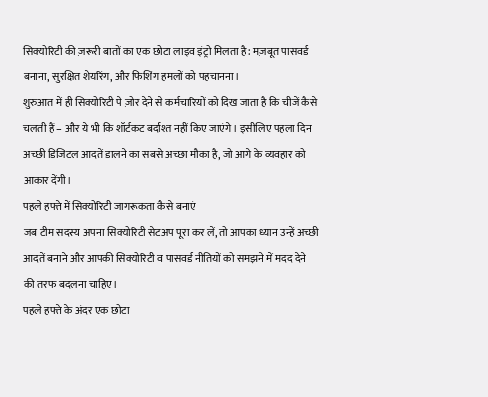सिक्योरिटी की ज़रूरी बातों का एक छोटा लाइव इंट्रो मिलता है: मज़बूत पासवर्ड बनाना, सुरक्षित शेयरिंग, और फिशिंग हमलों को पहचानना।
शुरुआत में ही सिक्योरिटी पे ज़ोर देने से कर्मचारियों को दिख जाता है कि चीजें कैसे चलती हैं – और ये भी कि शॉर्टकट बर्दाश्त नहीं किए जाएंगे। इसीलिए पहला दिन अच्छी डिजिटल आदतें डालने का सबसे अच्छा मौका है, जो आगे के व्यवहार को आकार देंगी।
पहले हफ्ते में सिक्योरिटी जागरूकता कैसे बनाएं
जब टीम सदस्य अपना सिक्योरिटी सेटअप पूरा कर लें, तो आपका ध्यान उन्हें अच्छी आदतें बनाने और आपकी सिक्योरिटी व पासवर्ड नीतियों को समझने में मदद देने की तरफ बदलना चाहिए।
पहले हफ्ते के अंदर एक छोटा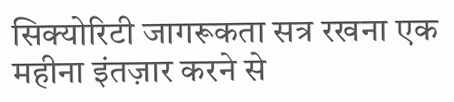सिक्योरिटी जागरूकता सत्र रखना एक महीना इंतज़ार करने से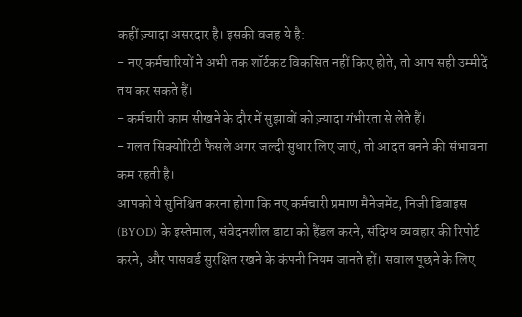कहीं ज़्यादा असरदार है। इसकी वजह ये है:
- नए कर्मचारियों ने अभी तक शॉर्टकट विकसित नहीं किए होते, तो आप सही उम्मीदें तय कर सकते हैं।
- कर्मचारी काम सीखने के दौर में सुझावों को ज़्यादा गंभीरता से लेते हैं।
- गलत सिक्योरिटी फैसले अगर जल्दी सुधार लिए जाएं, तो आदत बनने की संभावना कम रहती है।
आपको ये सुनिश्चित करना होगा कि नए कर्मचारी प्रमाण मैनेजमेंट, निजी डिवाइस (BYOD) के इस्तेमाल, संवेदनशील डाटा को हैंडल करने, संदिग्ध व्यवहार की रिपोर्ट करने, और पासवर्ड सुरक्षित रखने के कंपनी नियम जानते हों। सवाल पूछने के लिए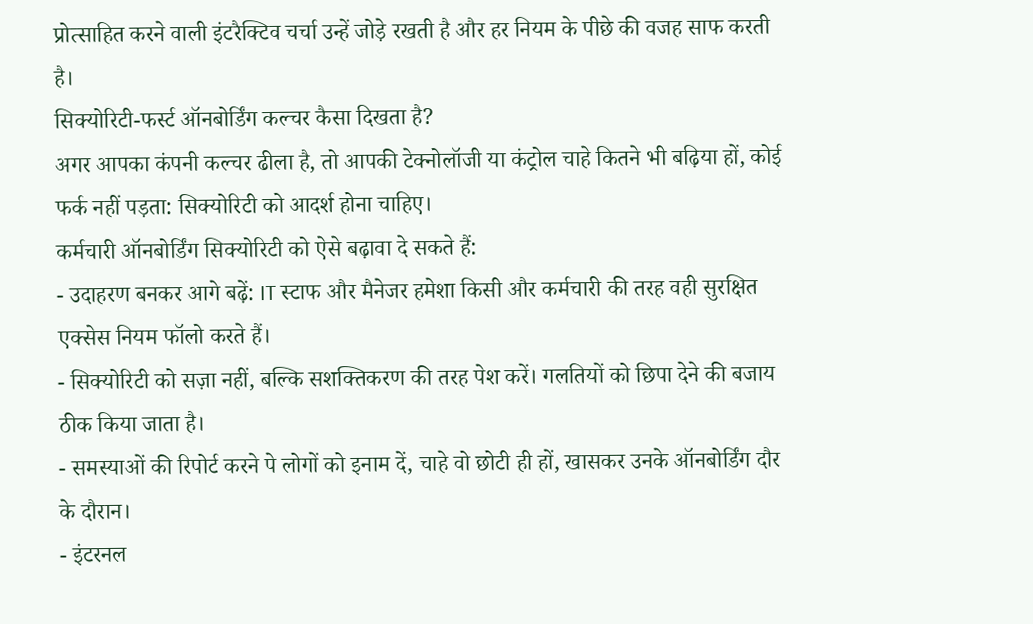प्रोत्साहित करने वाली इंटरैक्टिव चर्चा उन्हें जोड़े रखती है और हर नियम के पीछे की वजह साफ करती है।
सिक्योरिटी-फर्स्ट ऑनबोर्डिंग कल्चर कैसा दिखता है?
अगर आपका कंपनी कल्चर ढीला है, तो आपकी टेक्नोलॉजी या कंट्रोल चाहे कितने भी बढ़िया हों, कोई फर्क नहीं पड़ता: सिक्योरिटी को आदर्श होना चाहिए।
कर्मचारी ऑनबोर्डिंग सिक्योरिटी को ऐसे बढ़ावा दे सकते हैं:
- उदाहरण बनकर आगे बढ़ें: IT स्टाफ और मैनेजर हमेशा किसी और कर्मचारी की तरह वही सुरक्षित एक्सेस नियम फॉलो करते हैं।
- सिक्योरिटी को सज़ा नहीं, बल्कि सशक्तिकरण की तरह पेश करें। गलतियों को छिपा देने की बजाय ठीक किया जाता है।
- समस्याओं की रिपोर्ट करने पे लोगों को इनाम दें, चाहे वो छोटी ही हों, खासकर उनके ऑनबोर्डिंग दौर के दौरान।
- इंटरनल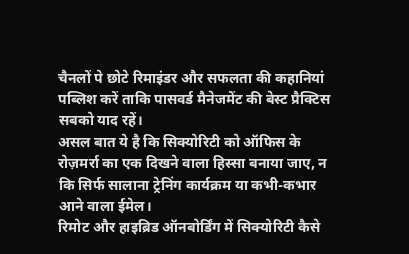चैनलों पे छोटे रिमाइंडर और सफलता की कहानियां पब्लिश करें ताकि पासवर्ड मैनेजमेंट की बेस्ट प्रैक्टिस सबको याद रहें।
असल बात ये है कि सिक्योरिटी को ऑफिस के रोज़मर्रा का एक दिखने वाला हिस्सा बनाया जाए, न कि सिर्फ सालाना ट्रेनिंग कार्यक्रम या कभी-कभार आने वाला ईमेल।
रिमोट और हाइब्रिड ऑनबोर्डिंग में सिक्योरिटी कैसे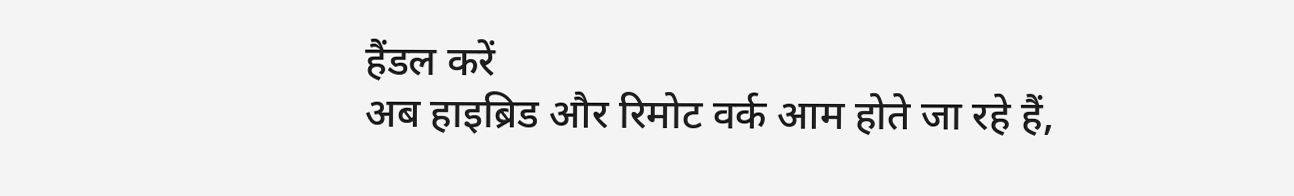हैंडल करें
अब हाइब्रिड और रिमोट वर्क आम होते जा रहे हैं,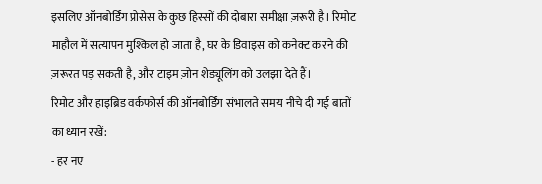इसलिए ऑनबोर्डिंग प्रोसेस के कुछ हिस्सों की दोबारा समीक्षा ज़रूरी है। रिमोट माहौल में सत्यापन मुश्किल हो जाता है, घर के डिवाइस को कनेक्ट करने की ज़रूरत पड़ सकती है, और टाइम ज़ोन शेड्यूलिंग को उलझा देते हैं।
रिमोट और हाइब्रिड वर्कफोर्स की ऑनबोर्डिंग संभालते समय नीचे दी गई बातों का ध्यान रखें:
- हर नए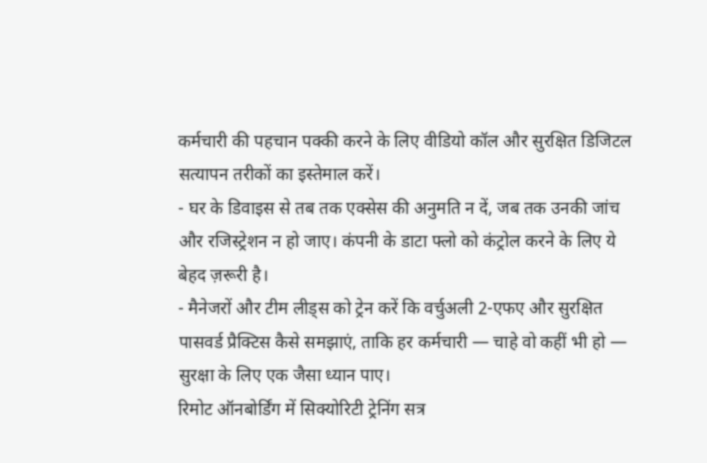कर्मचारी की पहचान पक्की करने के लिए वीडियो कॉल और सुरक्षित डिजिटल सत्यापन तरीकों का इस्तेमाल करें।
- घर के डिवाइस से तब तक एक्सेस की अनुमति न दें, जब तक उनकी जांच और रजिस्ट्रेशन न हो जाए। कंपनी के डाटा फ्लो को कंट्रोल करने के लिए ये बेहद ज़रूरी है।
- मैनेजरों और टीम लीड्स को ट्रेन करें कि वर्चुअली 2-एफए और सुरक्षित पासवर्ड प्रैक्टिस कैसे समझाएं, ताकि हर कर्मचारी — चाहे वो कहीं भी हो — सुरक्षा के लिए एक जैसा ध्यान पाए।
रिमोट ऑनबोर्डिंग में सिक्योरिटी ट्रेनिंग सत्र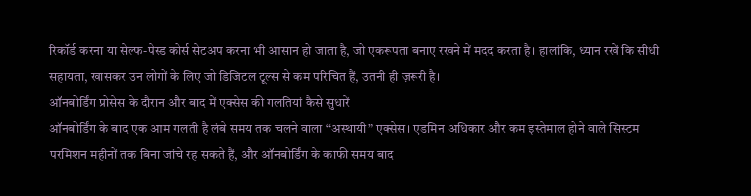रिकॉर्ड करना या सेल्फ-पेस्ड कोर्स सेटअप करना भी आसान हो जाता है, जो एकरूपता बनाए रखने में मदद करता है। हालांकि, ध्यान रखें कि सीधी सहायता, खासकर उन लोगों के लिए जो डिजिटल टूल्स से कम परिचित हैं, उतनी ही ज़रूरी है।
ऑनबोर्डिंग प्रोसेस के दौरान और बाद में एक्सेस की गलतियां कैसे सुधारें
ऑनबोर्डिंग के बाद एक आम गलती है लंबे समय तक चलने वाला “अस्थायी” एक्सेस। एडमिन अधिकार और कम इस्तेमाल होने वाले सिस्टम परमिशन महीनों तक बिना जांचे रह सकते हैं, और ऑनबोर्डिंग के काफी समय बाद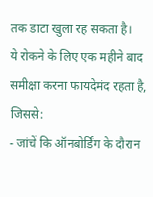तक डाटा खुला रह सकता है।
ये रोकने के लिए एक महीने बाद समीक्षा करना फायदेमंद रहता है, जिससे:
- जांचें कि ऑनबोर्डिंग के दौरान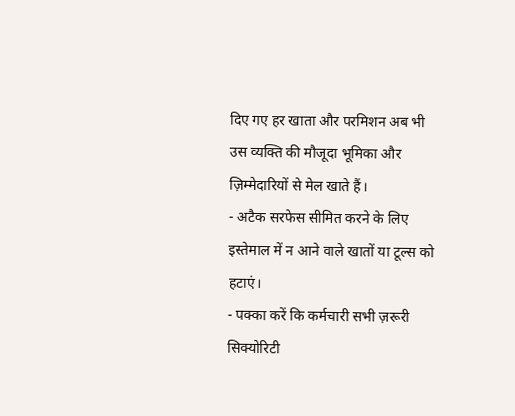दिए गए हर खाता और परमिशन अब भी उस व्यक्ति की मौजूदा भूमिका और ज़िम्मेदारियों से मेल खाते हैं।
- अटैक सरफेस सीमित करने के लिए इस्तेमाल में न आने वाले खातों या टूल्स को हटाएं।
- पक्का करें कि कर्मचारी सभी ज़रूरी सिक्योरिटी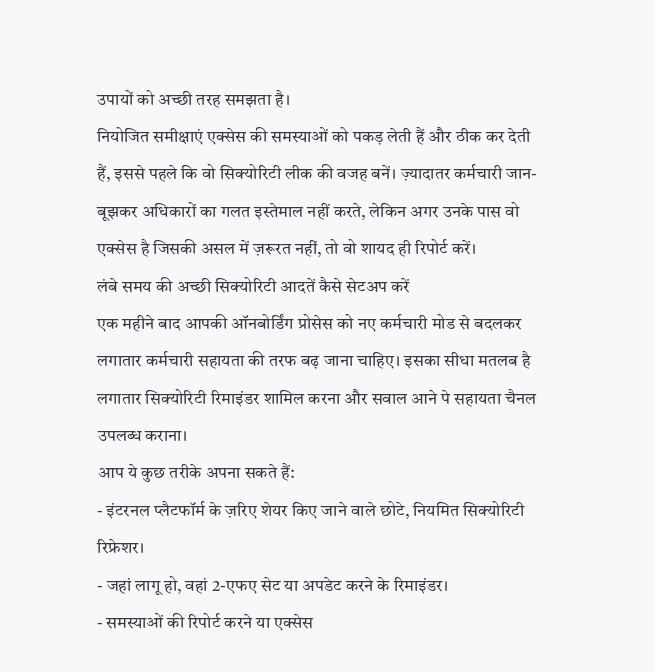उपायों को अच्छी तरह समझता है।
नियोजित समीक्षाएं एक्सेस की समस्याओं को पकड़ लेती हैं और ठीक कर देती हैं, इससे पहले कि वो सिक्योरिटी लीक की वजह बनें। ज़्यादातर कर्मचारी जान-बूझकर अधिकारों का गलत इस्तेमाल नहीं करते, लेकिन अगर उनके पास वो एक्सेस है जिसकी असल में ज़रूरत नहीं, तो वो शायद ही रिपोर्ट करें।
लंबे समय की अच्छी सिक्योरिटी आदतें कैसे सेटअप करें
एक महीने बाद आपकी ऑनबोर्डिंग प्रोसेस को नए कर्मचारी मोड से बदलकर लगातार कर्मचारी सहायता की तरफ बढ़ जाना चाहिए। इसका सीधा मतलब है लगातार सिक्योरिटी रिमाइंडर शामिल करना और सवाल आने पे सहायता चैनल उपलब्ध कराना।
आप ये कुछ तरीके अपना सकते हैं:
- इंटरनल प्लैटफॉर्म के ज़रिए शेयर किए जाने वाले छोटे, नियमित सिक्योरिटी रिफ्रेशर।
- जहां लागू हो, वहां 2-एफए सेट या अपडेट करने के रिमाइंडर।
- समस्याओं की रिपोर्ट करने या एक्सेस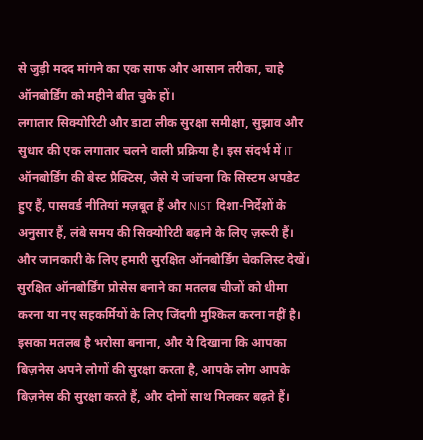से जुड़ी मदद मांगने का एक साफ और आसान तरीका, चाहे ऑनबोर्डिंग को महीने बीत चुके हों।
लगातार सिक्योरिटी और डाटा लीक सुरक्षा समीक्षा, सुझाव और सुधार की एक लगातार चलने वाली प्रक्रिया है। इस संदर्भ में IT ऑनबोर्डिंग की बेस्ट प्रैक्टिस, जैसे ये जांचना कि सिस्टम अपडेट हुए हैं, पासवर्ड नीतियां मज़बूत हैं और NIST दिशा-निर्देशों के अनुसार हैं, लंबे समय की सिक्योरिटी बढ़ाने के लिए ज़रूरी हैं। और जानकारी के लिए हमारी सुरक्षित ऑनबोर्डिंग चेकलिस्ट देखें।
सुरक्षित ऑनबोर्डिंग प्रोसेस बनाने का मतलब चीजों को धीमा करना या नए सहकर्मियों के लिए जिंदगी मुश्किल करना नहीं है। इसका मतलब है भरोसा बनाना, और ये दिखाना कि आपका बिज़नेस अपने लोगों की सुरक्षा करता है, आपके लोग आपके बिज़नेस की सुरक्षा करते हैं, और दोनों साथ मिलकर बढ़ते हैं।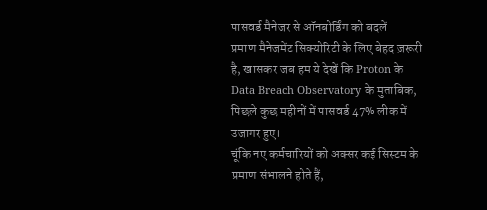पासवर्ड मैनेजर से ऑनबोर्डिंग को बदलें
प्रमाण मैनेजमेंट सिक्योरिटी के लिए बेहद ज़रूरी है, खासकर जब हम ये देखें कि Proton के Data Breach Observatory के मुताबिक, पिछले कुछ महीनों में पासवर्ड 47% लीक में उजागर हुए।
चूंकि नए कर्मचारियों को अक्सर कई सिस्टम के प्रमाण संभालने होते हैं,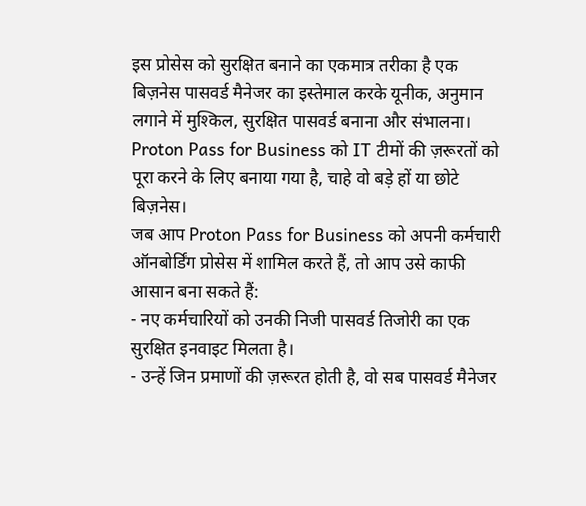इस प्रोसेस को सुरक्षित बनाने का एकमात्र तरीका है एक बिज़नेस पासवर्ड मैनेजर का इस्तेमाल करके यूनीक, अनुमान लगाने में मुश्किल, सुरक्षित पासवर्ड बनाना और संभालना।
Proton Pass for Business को IT टीमों की ज़रूरतों को पूरा करने के लिए बनाया गया है, चाहे वो बड़े हों या छोटे बिज़नेस।
जब आप Proton Pass for Business को अपनी कर्मचारी ऑनबोर्डिंग प्रोसेस में शामिल करते हैं, तो आप उसे काफी आसान बना सकते हैं:
- नए कर्मचारियों को उनकी निजी पासवर्ड तिजोरी का एक सुरक्षित इनवाइट मिलता है।
- उन्हें जिन प्रमाणों की ज़रूरत होती है, वो सब पासवर्ड मैनेजर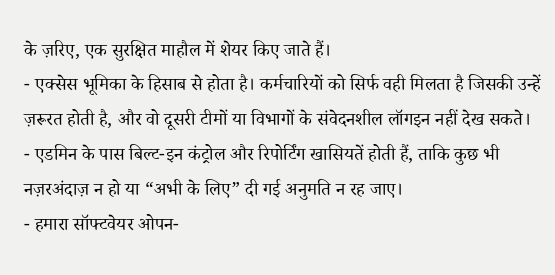के ज़रिए, एक सुरक्षित माहौल में शेयर किए जाते हैं।
- एक्सेस भूमिका के हिसाब से होता है। कर्मचारियों को सिर्फ वही मिलता है जिसकी उन्हें ज़रूरत होती है, और वो दूसरी टीमों या विभागों के संवेदनशील लॉगइन नहीं देख सकते।
- एडमिन के पास बिल्ट-इन कंट्रोल और रिपोर्टिंग खासियतें होती हैं, ताकि कुछ भी नज़रअंदाज़ न हो या “अभी के लिए” दी गई अनुमति न रह जाए।
- हमारा सॉफ्टवेयर ओपन-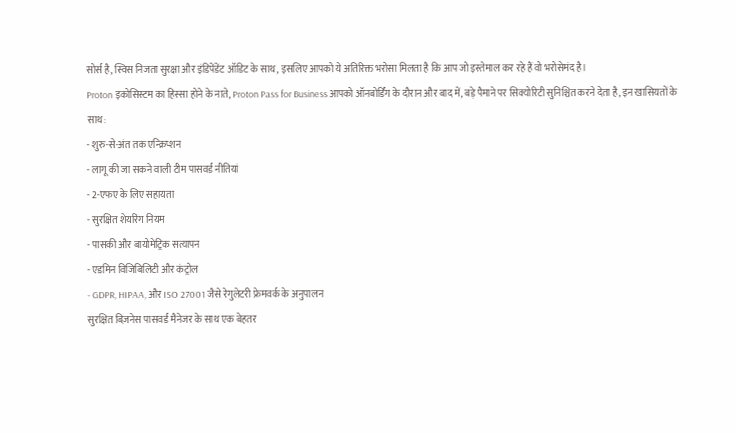सोर्स है, स्विस निजता सुरक्षा और इंडिपेंडेंट ऑडिट के साथ, इसलिए आपको ये अतिरिक्त भरोसा मिलता है कि आप जो इस्तेमाल कर रहे हैं वो भरोसेमंद है।
Proton इकोसिस्टम का हिस्सा होने के नाते, Proton Pass for Business आपको ऑनबोर्डिंग के दौरान और बाद में, बड़े पैमाने पर सिक्योरिटी सुनिश्चित करने देता है, इन खासियतों के साथ:
- शुरु-से-अंत तक एन्क्रिप्शन
- लागू की जा सकने वाली टीम पासवर्ड नीतियां
- 2-एफए के लिए सहायता
- सुरक्षित शेयरिंग नियम
- पासकी और बायोमेट्रिक सत्यापन
- एडमिन विजिबिलिटी और कंट्रोल
- GDPR, HIPAA, और ISO 27001 जैसे रेगुलेटरी फ्रेमवर्क के अनुपालन
सुरक्षित बिज़नेस पासवर्ड मैनेजर के साथ एक बेहतर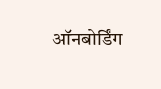ऑनबोर्डिंग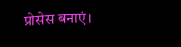प्रोसेस बनाएं।